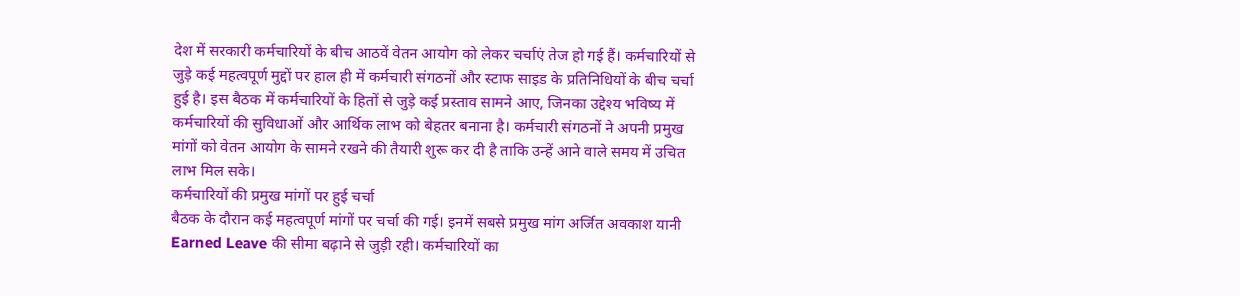देश में सरकारी कर्मचारियों के बीच आठवें वेतन आयोग को लेकर चर्चाएं तेज हो गई हैं। कर्मचारियों से जुड़े कई महत्वपूर्ण मुद्दों पर हाल ही में कर्मचारी संगठनों और स्टाफ साइड के प्रतिनिधियों के बीच चर्चा हुई है। इस बैठक में कर्मचारियों के हितों से जुड़े कई प्रस्ताव सामने आए, जिनका उद्देश्य भविष्य में कर्मचारियों की सुविधाओं और आर्थिक लाभ को बेहतर बनाना है। कर्मचारी संगठनों ने अपनी प्रमुख मांगों को वेतन आयोग के सामने रखने की तैयारी शुरू कर दी है ताकि उन्हें आने वाले समय में उचित लाभ मिल सके।
कर्मचारियों की प्रमुख मांगों पर हुई चर्चा
बैठक के दौरान कई महत्वपूर्ण मांगों पर चर्चा की गई। इनमें सबसे प्रमुख मांग अर्जित अवकाश यानी Earned Leave की सीमा बढ़ाने से जुड़ी रही। कर्मचारियों का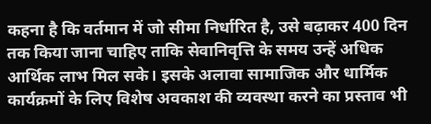कहना है कि वर्तमान में जो सीमा निर्धारित है, उसे बढ़ाकर 400 दिन तक किया जाना चाहिए ताकि सेवानिवृत्ति के समय उन्हें अधिक आर्थिक लाभ मिल सके। इसके अलावा सामाजिक और धार्मिक कार्यक्रमों के लिए विशेष अवकाश की व्यवस्था करने का प्रस्ताव भी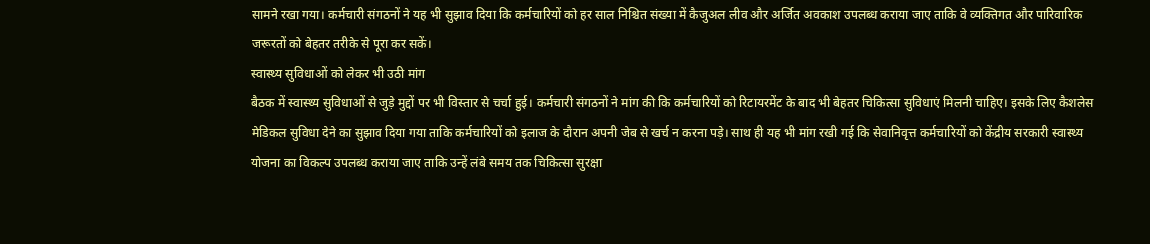सामने रखा गया। कर्मचारी संगठनों ने यह भी सुझाव दिया कि कर्मचारियों को हर साल निश्चित संख्या में कैजुअल लीव और अर्जित अवकाश उपलब्ध कराया जाए ताकि वे व्यक्तिगत और पारिवारिक जरूरतों को बेहतर तरीके से पूरा कर सकें।
स्वास्थ्य सुविधाओं को लेकर भी उठी मांग
बैठक में स्वास्थ्य सुविधाओं से जुड़े मुद्दों पर भी विस्तार से चर्चा हुई। कर्मचारी संगठनों ने मांग की कि कर्मचारियों को रिटायरमेंट के बाद भी बेहतर चिकित्सा सुविधाएं मिलनी चाहिए। इसके लिए कैशलेस मेडिकल सुविधा देने का सुझाव दिया गया ताकि कर्मचारियों को इलाज के दौरान अपनी जेब से खर्च न करना पड़े। साथ ही यह भी मांग रखी गई कि सेवानिवृत्त कर्मचारियों को केंद्रीय सरकारी स्वास्थ्य योजना का विकल्प उपलब्ध कराया जाए ताकि उन्हें लंबे समय तक चिकित्सा सुरक्षा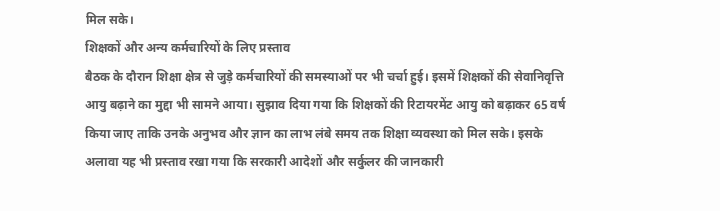मिल सके।
शिक्षकों और अन्य कर्मचारियों के लिए प्रस्ताव
बैठक के दौरान शिक्षा क्षेत्र से जुड़े कर्मचारियों की समस्याओं पर भी चर्चा हुई। इसमें शिक्षकों की सेवानिवृत्ति आयु बढ़ाने का मुद्दा भी सामने आया। सुझाव दिया गया कि शिक्षकों की रिटायरमेंट आयु को बढ़ाकर 65 वर्ष किया जाए ताकि उनके अनुभव और ज्ञान का लाभ लंबे समय तक शिक्षा व्यवस्था को मिल सके। इसके अलावा यह भी प्रस्ताव रखा गया कि सरकारी आदेशों और सर्कुलर की जानकारी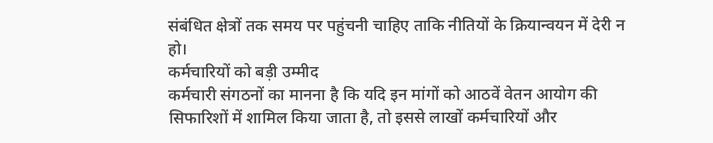संबंधित क्षेत्रों तक समय पर पहुंचनी चाहिए ताकि नीतियों के क्रियान्वयन में देरी न हो।
कर्मचारियों को बड़ी उम्मीद
कर्मचारी संगठनों का मानना है कि यदि इन मांगों को आठवें वेतन आयोग की सिफारिशों में शामिल किया जाता है, तो इससे लाखों कर्मचारियों और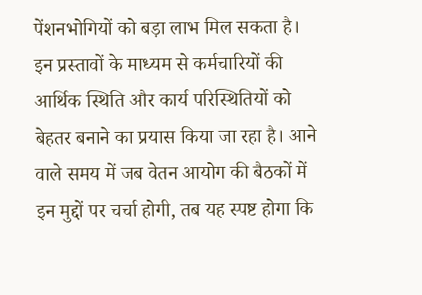पेंशनभोगियों को बड़ा लाभ मिल सकता है। इन प्रस्तावों के माध्यम से कर्मचारियों की आर्थिक स्थिति और कार्य परिस्थितियों को बेहतर बनाने का प्रयास किया जा रहा है। आने वाले समय में जब वेतन आयोग की बैठकों में इन मुद्दों पर चर्चा होगी, तब यह स्पष्ट होगा कि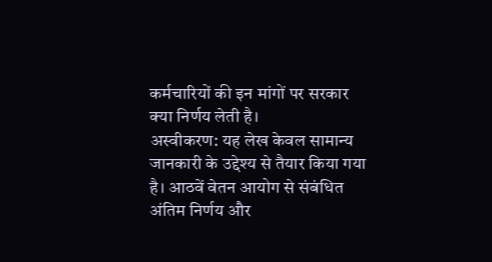कर्मचारियों की इन मांगों पर सरकार क्या निर्णय लेती है।
अस्वीकरण: यह लेख केवल सामान्य जानकारी के उद्देश्य से तैयार किया गया है। आठवें वेतन आयोग से संबंधित अंतिम निर्णय और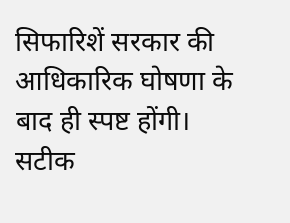सिफारिशें सरकार की आधिकारिक घोषणा के बाद ही स्पष्ट होंगी। सटीक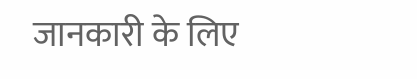जानकारी के लिए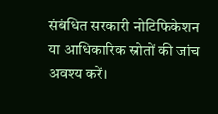संबंधित सरकारी नोटिफिकेशन या आधिकारिक स्रोतों की जांच अवश्य करें।